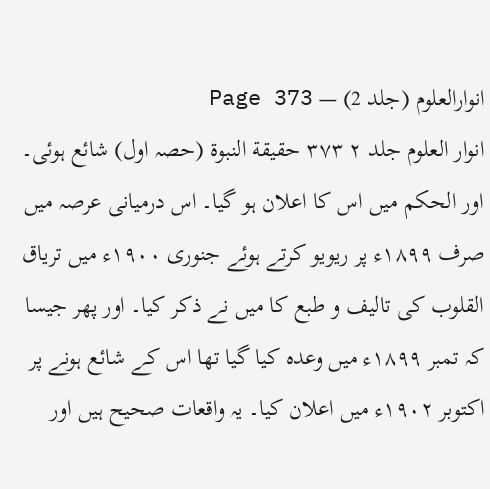انوارالعلوم (جلد 2) — Page 373
انوار العلوم جلد ۲ ۳۷۳ حقيقة النبوة (حصہ اول) شائع ہوئی۔ اور الحکم میں اس کا اعلان ہو گیا۔ اس درمیانی عرصہ میں صرف ۱۸۹۹ء پر ریویو کرتے ہوئے جنوری ۱۹۰۰ء میں تریاق القلوب کی تالیف و طبع کا میں نے ذکر کیا۔ اور پھر جیسا کہ تمبر ۱۸۹۹ء میں وعدہ کیا گیا تھا اس کے شائع ہونے پر اکتوبر ۱۹۰۲ء میں اعلان کیا۔ یہ واقعات صحیح ہیں اور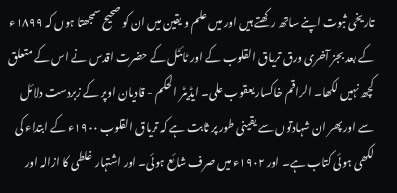تاریخی ثبوت اپنے ساتھ رکھتے ہیں اور میں علم و یقین میں ان کو صحیح سمجھتا ہوں کہ ۱۸۹۹ء کے بعد بجز آخری ورق تریاق القلوب کے اور ٹائٹل کے حضرت اقدس نے اس کے متعلق کچھ نہیں لکھا۔ الراقم خاکسار یعقوب علی۔ ایڈیٹر الحکم - قادیان اوپر کے زبردست دلائل سے اور پھر ان شہادتوں سے یقینی طور پر ثابت ہے کہ تریاق القلوب ۱۹۰۰ء کے ابتداء کی لکھی ہوئی کتاب ہے۔ اور ۱۹۰۲ء میں صرف شائع ہوئی۔ اور اشتہار غلطی کا ازالہ اور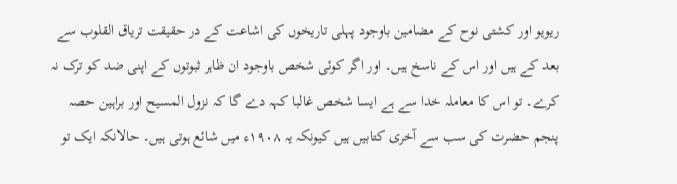ریویو اور کشتی نوح کے مضامین باوجود پہلی تاریخوں کی اشاعت کے در حقیقت تریاق القلوب سے بعد کے ہیں اور اس کے ناسخ ہیں۔ اور اگر کوئی شخص باوجود ان ظاہر ثبوتوں کے اپنی ضد کو ترک نہ کرے۔ تو اس کا معاملہ خدا سے ہے ایسا شخص غالبا کہہ دے گا کہ نزول المسیح اور براہین حصہ پنجم حضرت کی سب سے آخری کتابیں ہیں کیونکہ یہ ۱۹۰۸ء میں شائع ہوتی ہیں۔ حالانکہ ایک تو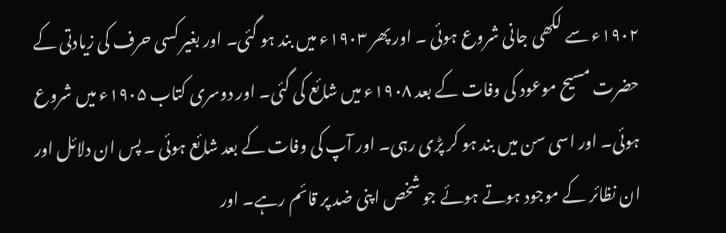۱۹۰۲ء سے لکھی جانی شروع ہوئی ۔ اور پھر ۱۹۰۳ء میں بند ہو گئی۔ اور بغیر کسی حرف کی زیادتی کے حضرت مسیح موعود کی وفات کے بعد ۱۹۰۸ء میں شائع کی گئی۔ اور دوسری کتاب ۱۹۰۵ء میں شروع ہوئی۔ اور اسی سن میں بند ہو کر پڑی رہی۔ اور آپ کی وفات کے بعد شائع ہوئی ۔ پس ان دلائل اور ان نظائر کے موجود ہوتے ہوئے جو شخص اپنی ضد پر قائم رہے۔ اور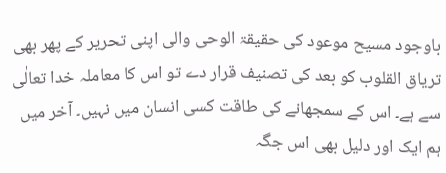باوجود مسیح موعود کی حقیقۃ الوحی والی اپنی تحریر کے پھر بھی تریاق القلوب کو بعد کی تصنیف قرار دے تو اس کا معاملہ خدا تعالٰی سے ہے۔ اس کے سمجھانے کی طاقت کسی انسان میں نہیں۔ آخر میں ہم ایک اور دلیل بھی اس جگہ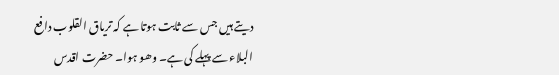دیتے ہیں جس سے ثابت ہوتا ہے کہ تریاق القلوب دافع البلاء سے پہلے کی ہے۔ وھو ہوا۔ حضرت اقدس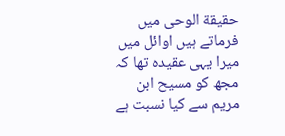حقیقة الوحی میں فرماتے ہیں اوائل میں میرا یہی عقیدہ تھا کہ مجھ کو مسیح ابن مریم سے کیا نسبت ہے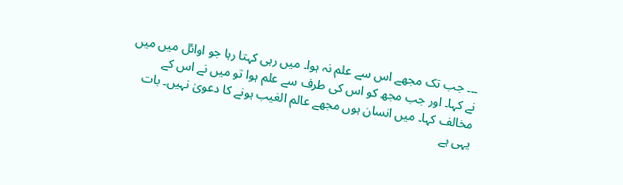۔۔۔ جب تک مجھے اس سے علم نہ ہوا۔ میں رہی کہتا رہا جو اوائل میں میں نے کہا۔ اور جب مجھ کو اس کی طرف سے علم ہوا تو میں نے اس کے مخالف کہا۔ میں انسان ہوں مجھے عالم الغیب ہونے کا دعویٰ نہیں۔ بات یہی ہے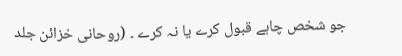جو شخص چاہے قبول کرے یا نہ کرے ۔ (روحانی خزائن جلد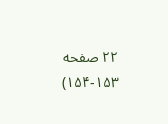۲۲ صفحه ۱۵۳-۱۵۴)